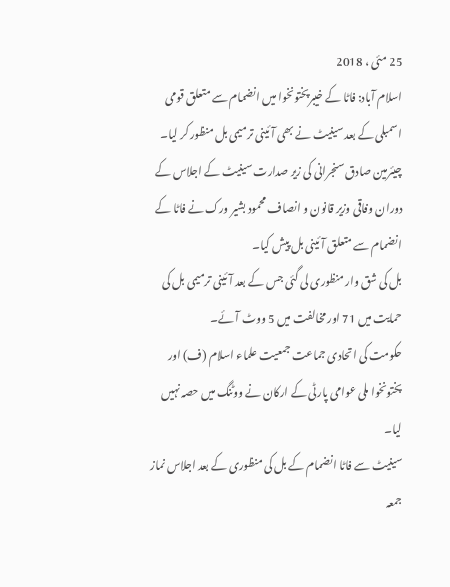25 مئی ، 2018
اسلام آباد: فاٹا کے خیبرپختونخوا میں انضمام سے متعلق قومی اسمبلی کے بعد سینیٹ نے بھی آئینی ترمیمی بل منظور کر لیا۔
چیئرمین صادق سنجرانی کی زیر صدارت سینیٹ کے اجلاس کے دوران وفاقی وزیر قانون و انصاف محمود بشیر ورک نے فاٹا کے انضمام سے متعلق آئینی بل پیش کیا۔
بل کی شق وار منظوری لی گئی جس کے بعد آئینی ترمیمی بل کی حمایت میں 71 اور مخالفت میں 5 ووٹ آئے۔
حکومت کی اتحادی جماعت جمعیت علماء اسلام (ف) اور پختونخوا ملی عوامی پارٹی کے ارکان نے ووٹنگ میں حصہ نہیں لیا۔
سینیٹ سے فاٹا انضمام کے بل کی منظوری کے بعد اجلاس نماز جمعہ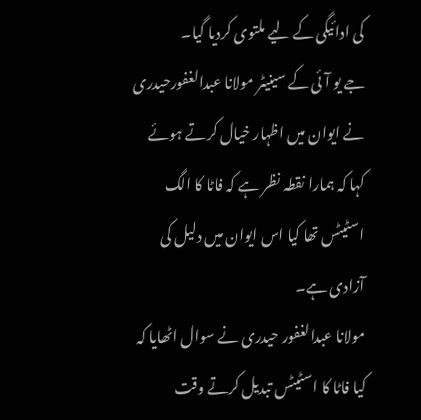کی ادائیگی کے لیے ملتوی کردیا گیا۔
جے یو آئی کے سینیٹر مولانا عبدالغفورحیدری نے ایوان میں اظہار خیال کرتے ہوئے کہا کہ ہمارا نقطہ نظر ہے کہ فاٹا کا الگ اسٹیٹس تھا کیا اس ایوان میں دلیل کی آزادی ہے۔
مولانا عبدالغفور حیدری نے سوال اٹھایا کہ کیا فاٹا کا اسٹیٹس تبدیل کرتے وقت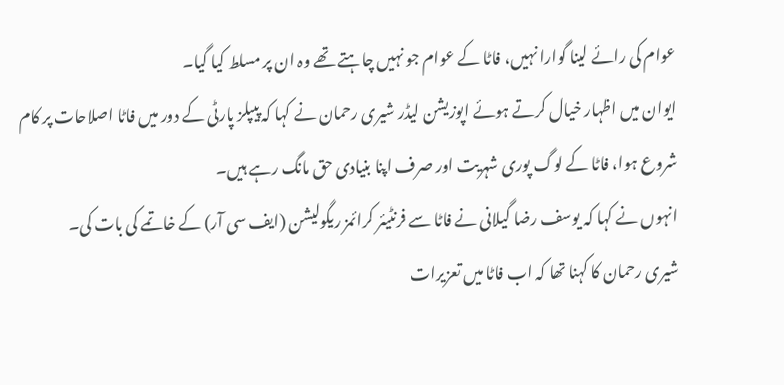عوام کی رائے لینا گوارا نہیں، فاٹا کے عوام جو نہیں چاہتے تھے وہ ان پر مسلط کیا گیا۔
ایوان میں اظہار خیال کرتے ہوئے اپوزیشن لیڈر شیری رحمان نے کہا کہ پیپلز پارٹی کے دور میں فاٹا اصلاحات پر کام شروع ہوا، فاٹا کے لوگ پوری شہریت اور صرف اپنا بنیادی حق مانگ رہے ہیں۔
انہوں نے کہا کہ یوسف رضا گیلانی نے فاٹا سے فرنٹیئر کرائمز ریگولیشن (ایف سی آر) کے خاتمے کی بات کی۔
شیری رحمان کا کہنا تھا کہ اب فاٹا میں تعزیرات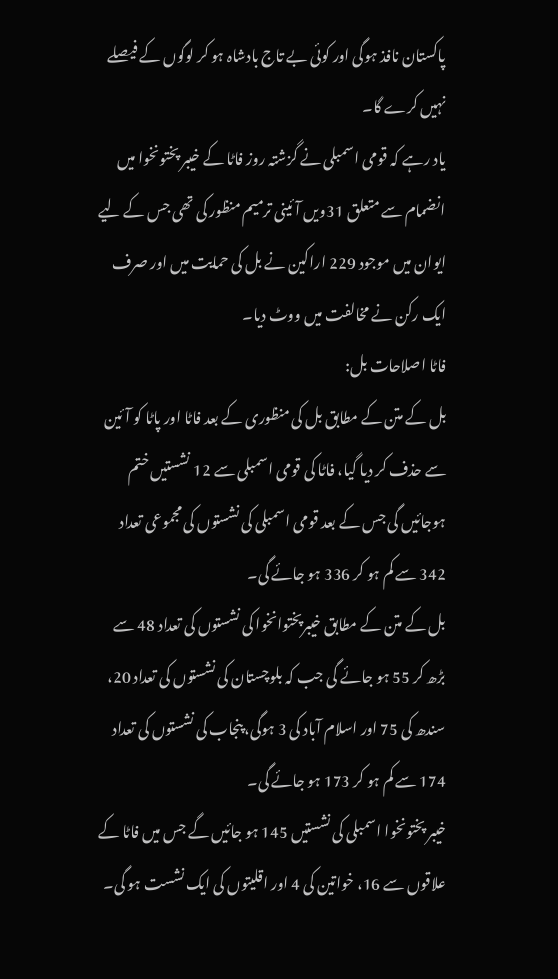پاکستان نافذ ہوگی اور کوئی بے تاج بادشاہ ہو کر لوگوں کے فیصلے نہیں کرے گا۔
یاد رہے کہ قومی اسمبلی نے گزشتہ روز فاٹا کے خیبر پختونخوا میں انضمام سے متعلق 31ویں آئینی ترمیم منظور کی تھی جس کے لیے ایوان میں موجود 229 اراکین نے بل کی حمایت میں اور صرف ایک رکن نے مخالفت میں ووٹ دیا۔
فاٹا اصلاحات بل:
بل کے متن کے مطابق بل کی منظوری کے بعد فاٹا اور پاٹا کو آئین سے حذف کر دیا گیا، فاٹا کی قومی اسمبلی سے 12 نشستیں ختم ہوجائیں گی جس کے بعد قومی اسمبلی کی نشستوں کی مجموعی تعداد 342 سے کم ہو کر 336 ہو جائے گی۔
بل کے متن کے مطابق خیبرپختوانخوا کی نشستوں کی تعداد 48 سے بڑھ کر 55 ہو جائے گی جب کہ بلوچستان کی نشستوں کی تعداد 20، سندھ کی 75 اور اسلام آباد کی 3 ہوگی، پنجاب کی نشستوں کی تعداد 174 سے کم ہو کر 173 ہو جائے گی۔
خیبر پختونخوا اسمبلی کی نشستیں 145 ہو جائیں گے جس میں فاٹا کے علاقوں سے 16، خواتین کی 4 اور اقلیتوں کی ایک نشست ہو گی۔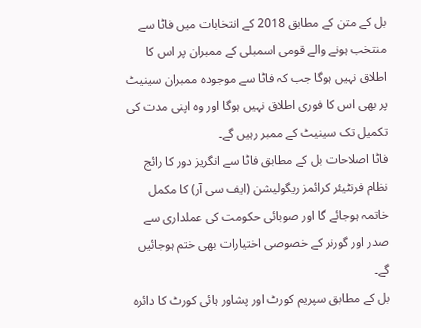بل کے متن کے مطابق 2018 کے انتخابات میں فاٹا سے منتخب ہونے والے قومی اسمبلی کے ممبران پر اس کا اطلاق نہیں ہوگا جب کہ فاٹا سے موجودہ ممبران سینیٹ پر بھی اس کا فوری اطلاق نہیں ہوگا اور وہ اپنی مدت کی تکمیل تک سینیٹ کے ممبر رہیں گے۔
فاٹا اصلاحات بل کے مطابق فاٹا سے انگریز دور کا رائج نظام فرنٹیئر کرائمز ریگولیشن (ایف سی آر) کا مکمل خاتمہ ہوجائے گا اور صوبائی حکومت کی عملداری سے صدر اور گورنر کے خصوصی اختیارات بھی ختم ہوجائیں گے۔
بل کے مطابق سپریم کورٹ اور پشاور ہائی کورٹ کا دائرہ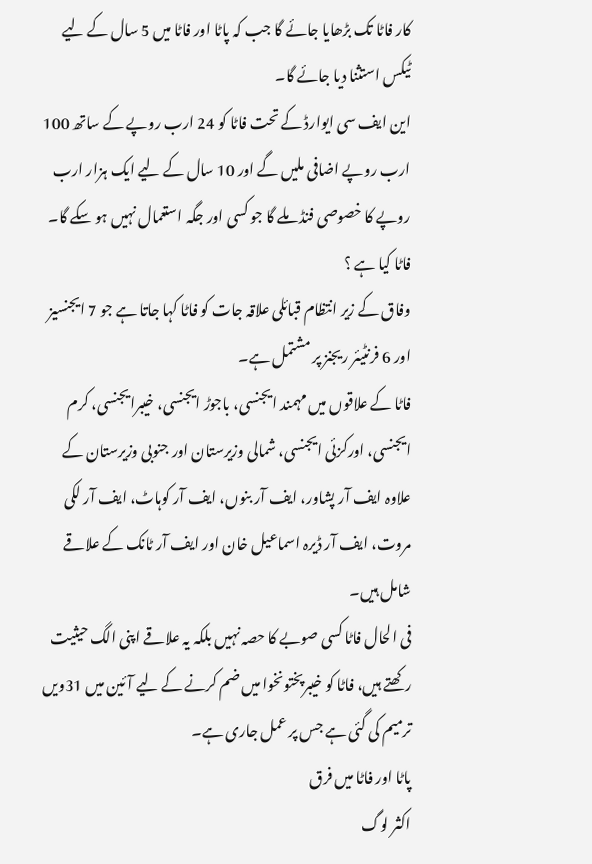کار فاٹا تک بڑھایا جائے گا جب کہ پاٹا اور فاٹا میں 5 سال کے لیے ٹیکس استثنا دیا جائے گا۔
این ایف سی ایوارڈ کے تحت فاٹا کو 24 ارب روپے کے ساتھ 100 ارب روپے اضافی ملیں گے اور 10 سال کے لیے ایک ہزار ارب روپے کا خصوصی فنڈ ملے گا جو کسی اور جگہ استعمال نہیں ہو سکے گا۔
فاٹا کیا ہے ؟
وفاق کے زیر انتظام قبائلی علاقہ جات کو فاٹا کہا جاتا ہے جو 7 ایجنسیز اور 6 فرنٹیئر ریجنز پر مشتمل ہے۔
فاٹا کے علاقوں میں مہمند ایجنسی، باجوڑ ایجنسی، خیبرایجنسی، کرم ایجنسی، اورکزئی ایجنسی، شمالی وزیرستان اور جنوبی وزیرستان کے علاوہ ایف آر پشاور، ایف آر بنوں، ایف آر کوہاٹ، ایف آر لکی مروت، ایف آر ڈیرہ اسماعیل خان اور ایف آر ٹانک کے علاقے شامل ہیں۔
فی الحال فاٹا کسی صوبے کا حصہ نہیں بلکہ یہ علاقے اپنی الگ حیثیت رکھتے ہیں، فاٹا کو خیبرپختونخوا میں ضم کرنے کے لیے آئین میں 31ویں ترمیم کی گئی ہے جس پر عمل جاری ہے۔
پاٹا اور فاٹا میں فرق
اکثر لوگ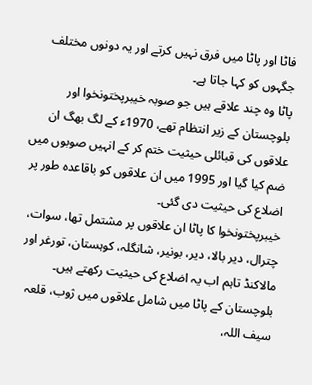فاٹا اور پاٹا میں فرق نہیں کرتے اور یہ دونوں مختلف جگہوں کو کہا جاتا ہے۔
پاٹا وہ چند علاقے ہیں جو صوبہ خیبرپختونخوا اور بلوچستان کے زیر انتظام تھے، 1970ء کے لگ بھگ ان علاقوں کی قبائلی حیثیت ختم کر کے انہیں صوبوں میں ضم کیا گیا اور 1995 میں ان علاقوں کو باقاعدہ طور پر اضلاع کی حیثیت دی گئی۔
خیبرپختونخوا کا پاٹا ان علاقوں پر مشتمل تھا، سوات، چترال، دیر بالا، دیر، بونیر، شانگلہ، کوہستان، تورغر اور مالاکنڈ تاہم اب یہ اضلاع کی حیثیت رکھتے ہیں۔
بلوچستان کے پاٹا میں شامل علاقوں میں ژوب، قلعہ سیف اللہ،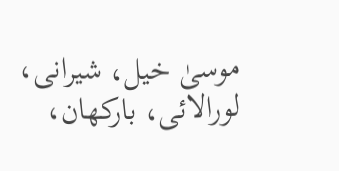موسیٰ خیل، شیرانی، لورالائی، بارکھان،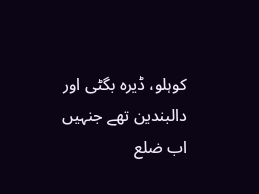کوہلو، ڈیرہ بگٹی اور دالبندین تھے جنہیں اب ضلع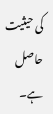کی حیثیت حاصل ہے۔